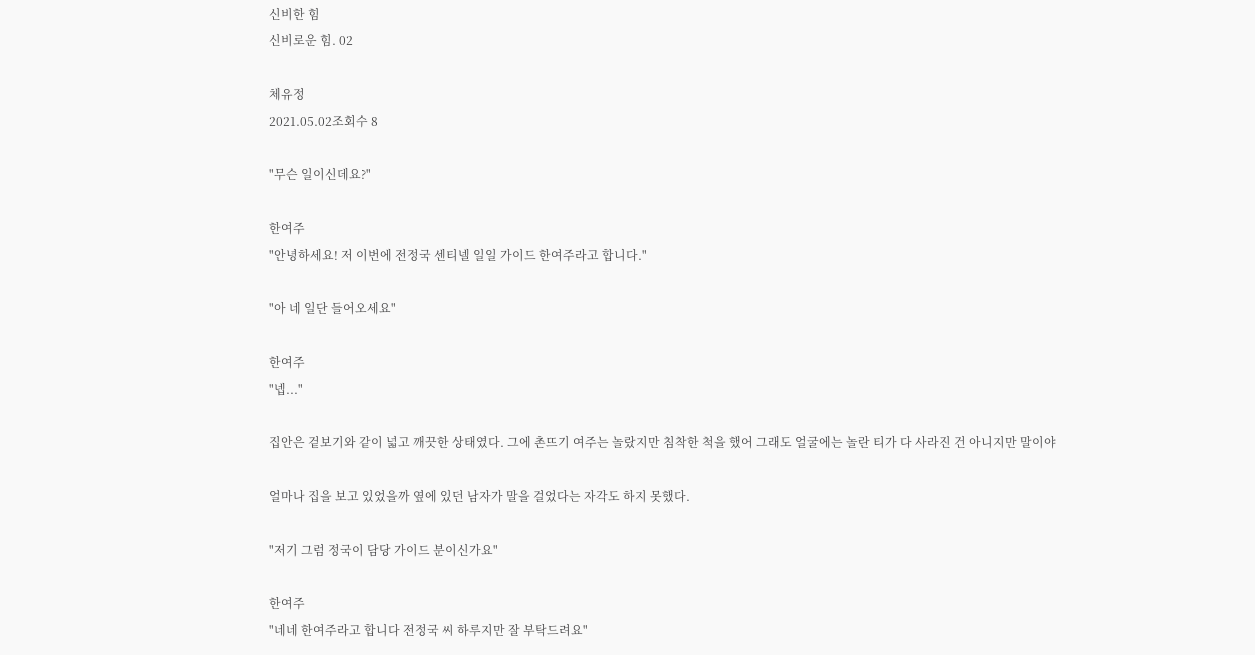신비한 힘
신비로운 힘. 02

체유정
2021.05.02조회수 8

"무슨 일이신데요?"

한여주
"안녕하세요! 저 이번에 전정국 센티넬 일일 가이드 한여주라고 합니다."

"아 네 일단 들어오세요"

한여주
"넵..."

집안은 겉보기와 같이 넓고 깨끗한 상태였다. 그에 촌뜨기 여주는 놀랐지만 침착한 척을 했어 그래도 얼굴에는 놀란 티가 다 사라진 건 아니지만 말이야

얼마나 집을 보고 있었을까 옆에 있던 남자가 말을 걸었다는 자각도 하지 못했다.

"저기 그럼 정국이 담당 가이드 분이신가요"

한여주
"네네 한여주라고 합니다 전정국 씨 하루지만 잘 부탁드려요"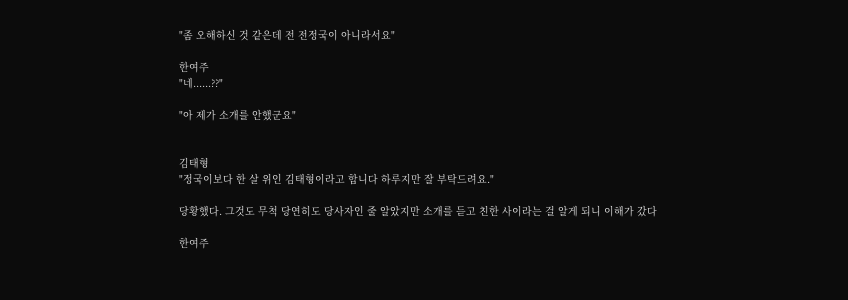"좀 오해하신 것 같은데 전 전정국이 아니라서요"

한여주
"네......??"

"아 제가 소개를 안했군요"


김태형
"정국이보다 한 살 위인 김태형이라고 합니다 하루지만 잘 부탁드려요."

당황했다. 그것도 무척 당연히도 당사자인 줄 알았지만 소개를 듣고 친한 사이라는 걸 알게 되니 이해가 갔다

한여주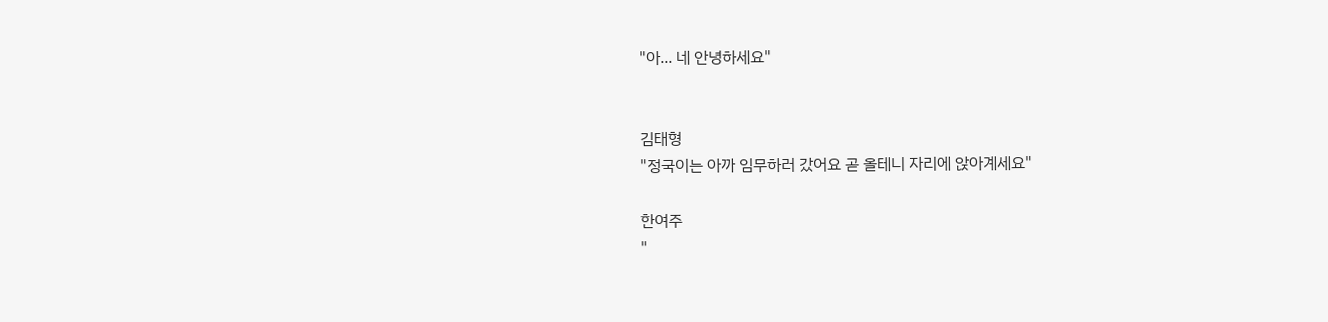"아... 네 안녕하세요"


김태형
"정국이는 아까 임무하러 갔어요 곧 올테니 자리에 앉아계세요"

한여주
"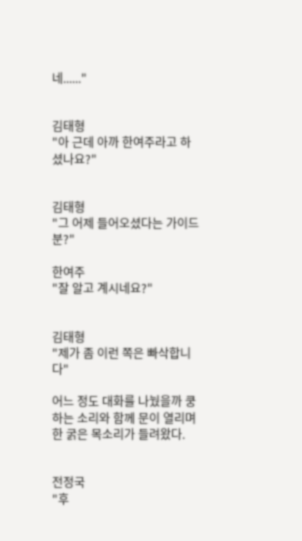네......"


김태형
"아 근데 아까 한여주라고 하셨나요?"


김태형
"그 어제 들어오셨다는 가이드 분?"

한여주
"잘 알고 계시네요?"


김태형
"제가 좀 이런 쪽은 빠삭합니다"

어느 정도 대화를 나눴을까 쿵하는 소리와 함께 문이 열리며 한 굵은 목소리가 들려왔다.


전정국
"후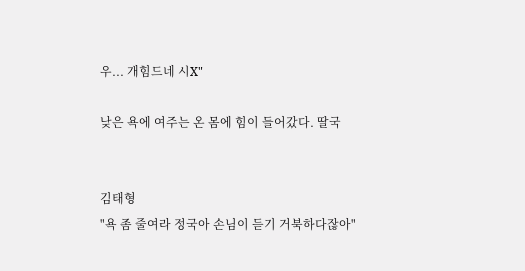우... 개힘드네 시X"

낮은 욕에 여주는 온 몸에 힘이 들어갔다. 딸국


김태형
"욕 좀 줄여라 정국아 손님이 듣기 거북하다잖아"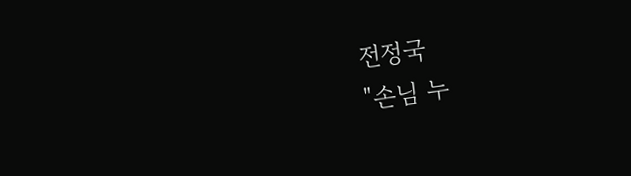전정국
"손님 누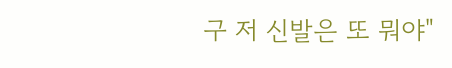구 저 신발은 또 뭐야"